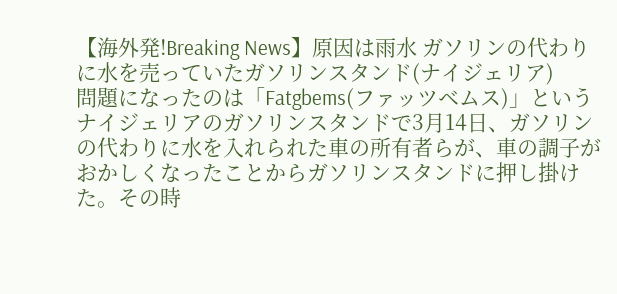【海外発!Breaking News】原因は雨水 ガソリンの代わりに水を売っていたガソリンスタンド(ナイジェリア)
問題になったのは「Fatgbems(ファッツベムス)」というナイジェリアのガソリンスタンドで3月14日、ガソリンの代わりに水を入れられた車の所有者らが、車の調子がおかしくなったことからガソリンスタンドに押し掛けた。その時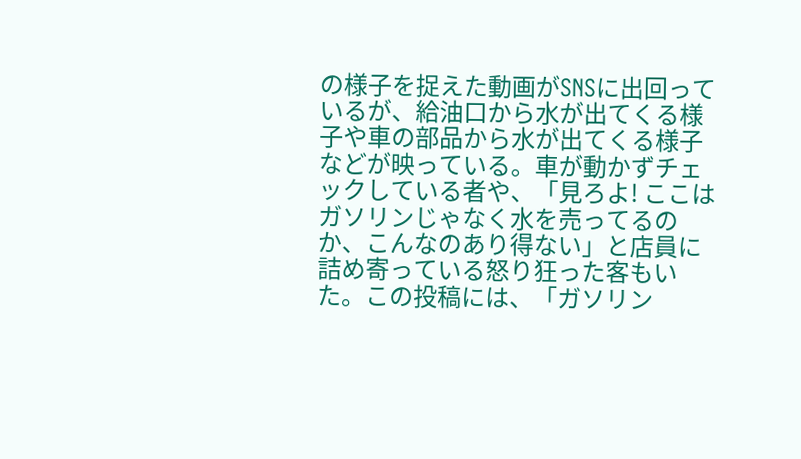の様子を捉えた動画がSNSに出回っているが、給油口から水が出てくる様子や車の部品から水が出てくる様子などが映っている。車が動かずチェックしている者や、「見ろよ! ここはガソリンじゃなく水を売ってるのか、こんなのあり得ない」と店員に詰め寄っている怒り狂った客もいた。この投稿には、「ガソリン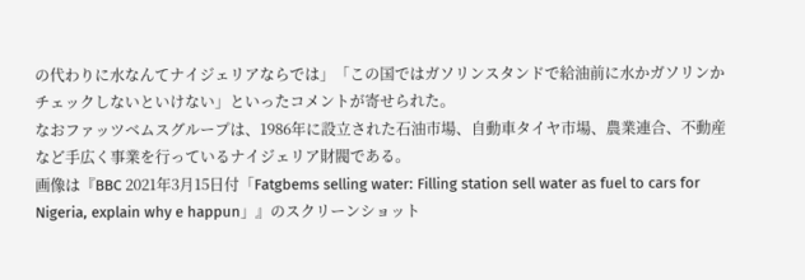の代わりに水なんてナイジェリアならでは」「この国ではガソリンスタンドで給油前に水かガソリンかチェックしないといけない」といったコメントが寄せられた。
なおファッツベムスグループは、1986年に設立された石油市場、自動車タイヤ市場、農業連合、不動産など手広く事業を行っているナイジェリア財閥である。
画像は『BBC 2021年3月15日付「Fatgbems selling water: Filling station sell water as fuel to cars for Nigeria, explain why e happun」』のスクリーンショット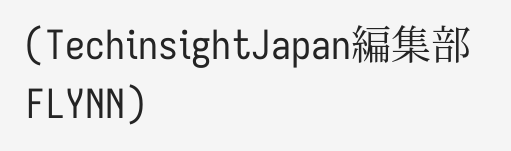(TechinsightJapan編集部 FLYNN)